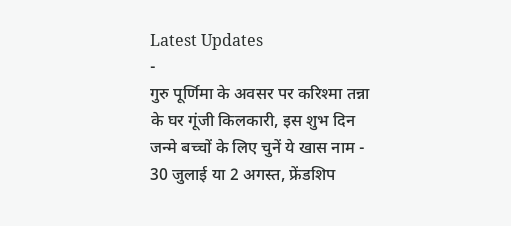Latest Updates
-
गुरु पूर्णिमा के अवसर पर करिश्मा तन्ना के घर गूंजी किलकारी, इस शुभ दिन जन्मे बच्चों के लिए चुनें ये खास नाम -
30 जुलाई या 2 अगस्त, फ्रेंडशिप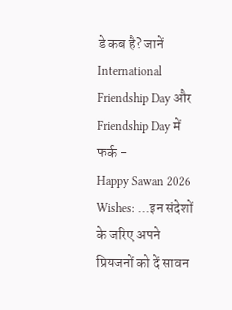डे कब है? जानें International Friendship Day और Friendship Day में फर्क -
Happy Sawan 2026 Wishes: ...इन संदेशों के जरिए अपने प्रियजनों को दें सावन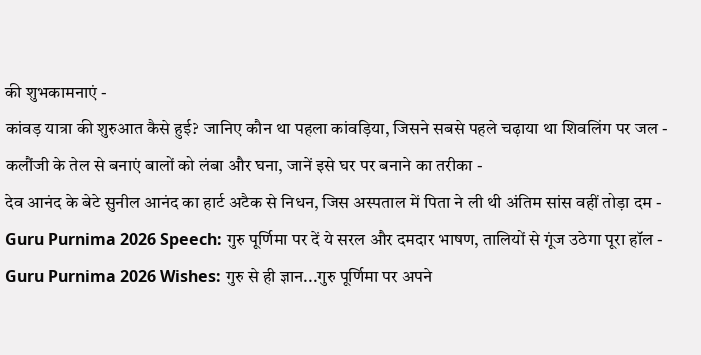की शुभकामनाएं -
कांवड़ यात्रा की शुरुआत कैसे हुई? जानिए कौन था पहला कांवड़िया, जिसने सबसे पहले चढ़ाया था शिवलिंग पर जल -
कलौंजी के तेल से बनाएं बालों को लंबा और घना, जानें इसे घर पर बनाने का तरीका -
देव आनंद के बेटे सुनील आनंद का हार्ट अटैक से निधन, जिस अस्पताल में पिता ने ली थी अंतिम सांस वहीं तोड़ा दम -
Guru Purnima 2026 Speech: गुरु पूर्णिमा पर दें ये सरल और दमदार भाषण, तालियों से गूंज उठेगा पूरा हॉल -
Guru Purnima 2026 Wishes: गुरु से ही ज्ञान...गुरु पूर्णिमा पर अपने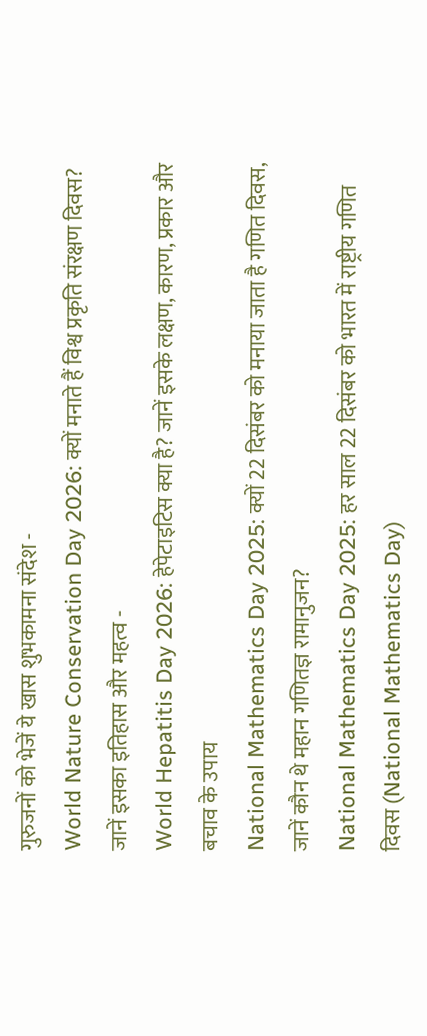गुरुजनों को भेजें ये खास शुभकामना संदेश -
World Nature Conservation Day 2026: क्यों मनाते हैं विश्व प्रकृति संरक्षण दिवस? जानें इसका इतिहास और महत्व -
World Hepatitis Day 2026: हेपेटाइटिस क्या है? जानें इसके लक्षण, कारण, प्रकार और बचाव के उपाय
National Mathematics Day 2025: क्यों 22 दिसंबर को मनाया जाता है गणित दिवस, जानें कौन थे महान गणितज्ञ रामानुजन?
National Mathematics Day 2025: हर साल 22 दिसंबर को भारत में राष्ट्रीय गणित दिवस (National Mathematics Day)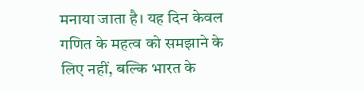मनाया जाता है। यह दिन केवल गणित के महत्व को समझाने के लिए नहीं, बल्कि भारत के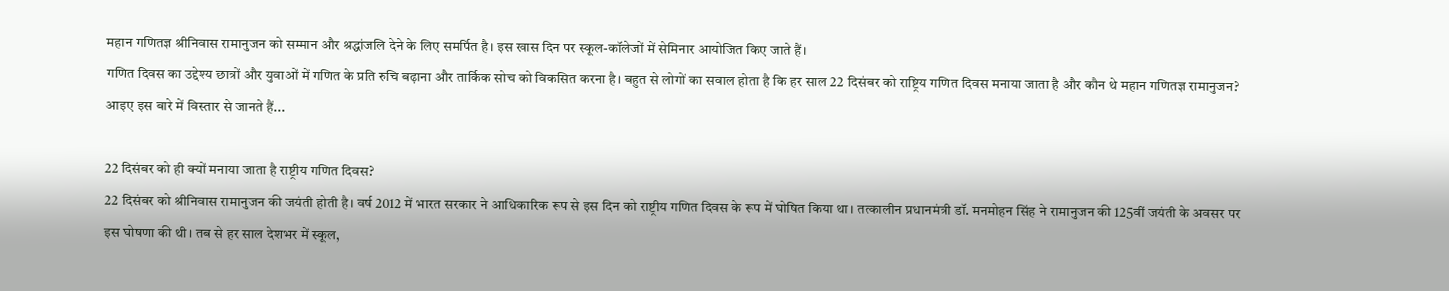महान गणितज्ञ श्रीनिवास रामानुजन को सम्मान और श्रद्धांजलि देने के लिए समर्पित है। इस खास दिन पर स्कूल-कॉलेजों में सेमिनार आयोजित किए जाते हैं।
गणित दिवस का उद्देश्य छात्रों और युवाओं में गणित के प्रति रुचि बढ़ाना और तार्किक सोच को विकसित करना है। बहुत से लोगों का सवाल होता है कि हर साल 22 दिसंबर को राष्ट्रिय गणित दिवस मनाया जाता है और कौन थे महान गणितज्ञ रामानुजन? आइए इस बारे में विस्तार से जानते हैं...

22 दिसंबर को ही क्यों मनाया जाता है राष्ट्रीय गणित दिवस?
22 दिसंबर को श्रीनिवास रामानुजन की जयंती होती है। वर्ष 2012 में भारत सरकार ने आधिकारिक रूप से इस दिन को राष्ट्रीय गणित दिवस के रूप में घोषित किया था। तत्कालीन प्रधानमंत्री डॉ. मनमोहन सिंह ने रामानुजन की 125वीं जयंती के अवसर पर इस घोषणा की थी। तब से हर साल देशभर में स्कूल,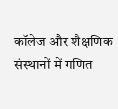कॉलेज और शैक्षणिक संस्थानों में गणित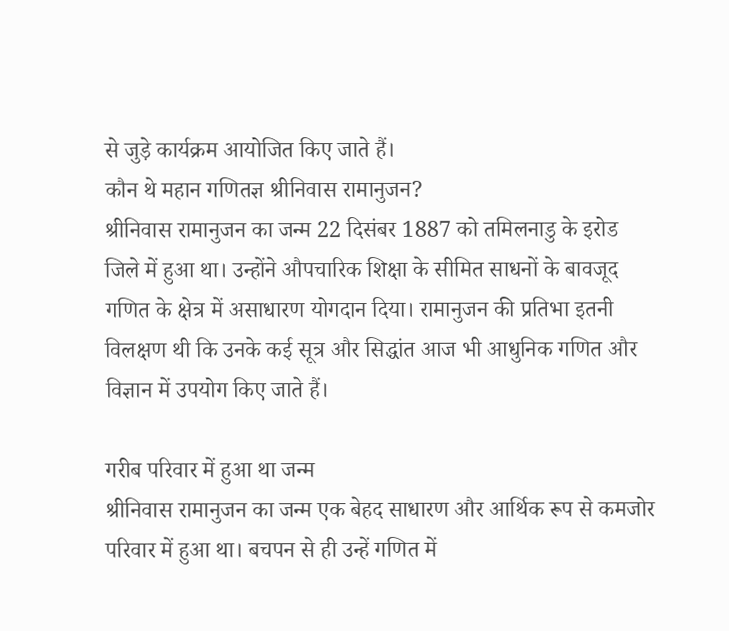से जुड़े कार्यक्रम आयोजित किए जाते हैं।
कौन थे महान गणितज्ञ श्रीनिवास रामानुजन?
श्रीनिवास रामानुजन का जन्म 22 दिसंबर 1887 को तमिलनाडु के इरोड जिले में हुआ था। उन्होंने औपचारिक शिक्षा के सीमित साधनों के बावजूद गणित के क्षेत्र में असाधारण योगदान दिया। रामानुजन की प्रतिभा इतनी विलक्षण थी कि उनके कई सूत्र और सिद्धांत आज भी आधुनिक गणित और विज्ञान में उपयोग किए जाते हैं।

गरीब परिवार में हुआ था जन्म
श्रीनिवास रामानुजन का जन्म एक बेहद साधारण और आर्थिक रूप से कमजोर परिवार में हुआ था। बचपन से ही उन्हें गणित में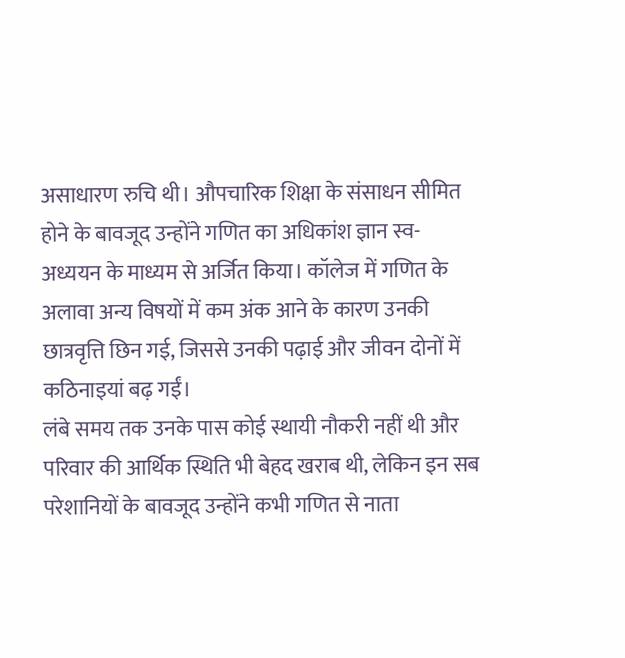असाधारण रुचि थी। औपचारिक शिक्षा के संसाधन सीमित होने के बावजूद उन्होंने गणित का अधिकांश ज्ञान स्व-अध्ययन के माध्यम से अर्जित किया। कॉलेज में गणित के अलावा अन्य विषयों में कम अंक आने के कारण उनकी छात्रवृत्ति छिन गई, जिससे उनकी पढ़ाई और जीवन दोनों में कठिनाइयां बढ़ गईं।
लंबे समय तक उनके पास कोई स्थायी नौकरी नहीं थी और परिवार की आर्थिक स्थिति भी बेहद खराब थी, लेकिन इन सब परेशानियों के बावजूद उन्होंने कभी गणित से नाता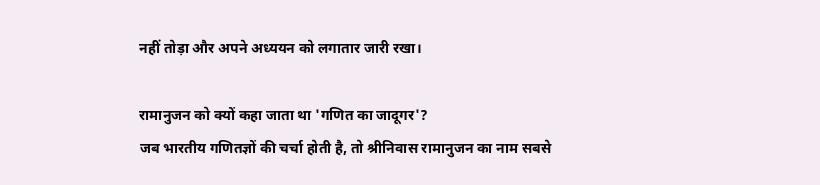नहीं तोड़ा और अपने अध्ययन को लगातार जारी रखा।

रामानुजन को क्यों कहा जाता था 'गणित का जादूगर'?
जब भारतीय गणितज्ञों की चर्चा होती है, तो श्रीनिवास रामानुजन का नाम सबसे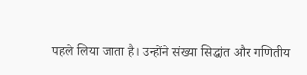पहले लिया जाता है। उन्होंने संख्या सिद्धांत और गणितीय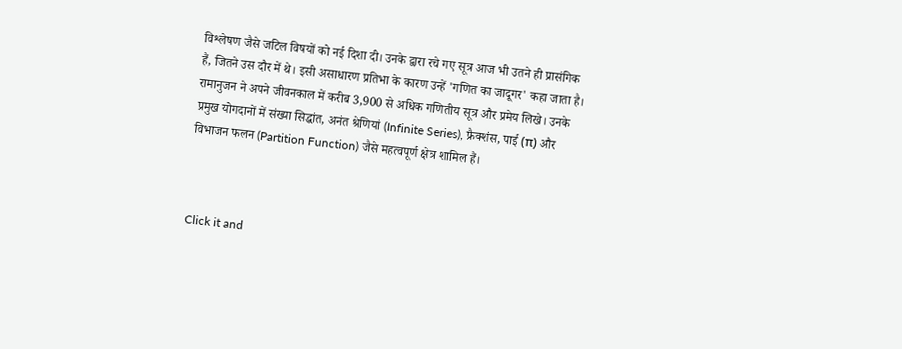विश्लेषण जैसे जटिल विषयों को नई दिशा दी। उनके द्वारा रचे गए सूत्र आज भी उतने ही प्रासंगिक हैं, जितने उस दौर में थे। इसी असाधारण प्रतिभा के कारण उन्हें 'गणित का जादूगर' कहा जाता है। रामानुजन ने अपने जीवनकाल में करीब 3,900 से अधिक गणितीय सूत्र और प्रमेय लिखे। उनके प्रमुख योगदानों में संख्या सिद्धांत, अनंत श्रेणियां (Infinite Series), फ्रैक्शंस, पाई (π) और विभाजन फलन (Partition Function) जैसे महत्वपूर्ण क्षेत्र शामिल हैं।



Click it and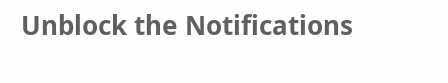Unblock the Notifications